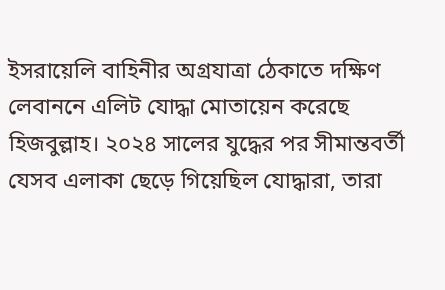ইসরায়েলি বাহিনীর অগ্রযাত্রা ঠেকাতে দক্ষিণ লেবাননে এলিট যোদ্ধা মোতায়েন করেছে হিজবুল্লাহ। ২০২৪ সালের যুদ্ধের পর সীমান্তবর্তী যেসব এলাকা ছেড়ে গিয়েছিল যোদ্ধারা, তারা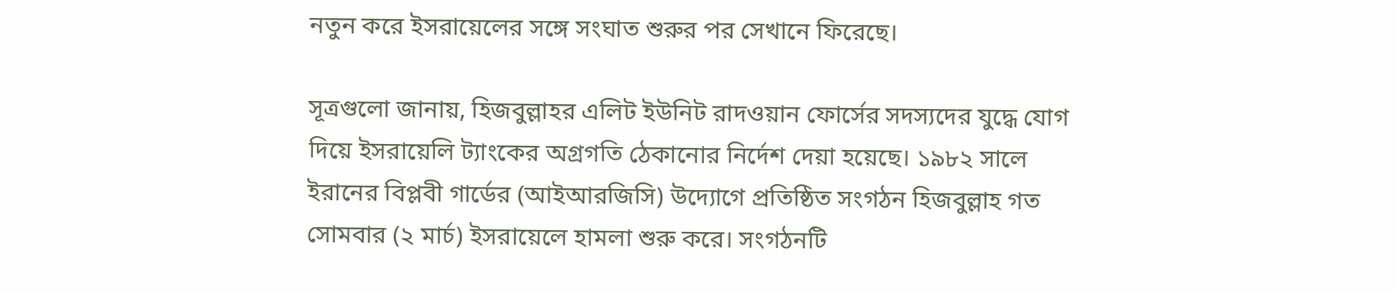নতুন করে ইসরায়েলের সঙ্গে সংঘাত শুরুর পর সেখানে ফিরেছে।

সূত্রগুলো জানায়, হিজবুল্লাহর এলিট ইউনিট রাদওয়ান ফোর্সের সদস্যদের যুদ্ধে যোগ দিয়ে ইসরায়েলি ট্যাংকের অগ্রগতি ঠেকানোর নির্দেশ দেয়া হয়েছে। ১৯৮২ সালে ইরানের বিপ্লবী গার্ডের (আইআরজিসি) উদ্যোগে প্রতিষ্ঠিত সংগঠন হিজবুল্লাহ গত সোমবার (২ মার্চ) ইসরায়েলে হামলা শুরু করে। সংগঠনটি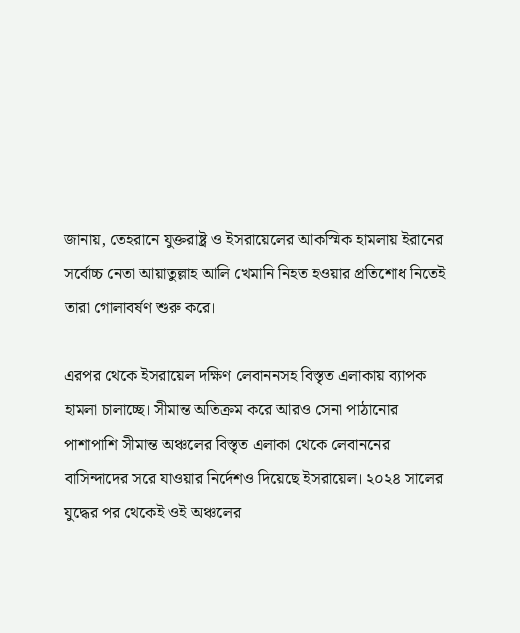জানায়, তেহরানে যুক্তরাষ্ট্র ও ইসরায়েলের আকস্মিক হামলায় ইরানের সর্বোচ্চ নেতা আয়াতুল্লাহ আলি খেমানি নিহত হওয়ার প্রতিশোধ নিতেই তারা গোলাবর্ষণ শুরু করে।

এরপর থেকে ইসরায়েল দক্ষিণ লেবাননসহ বিস্তৃত এলাকায় ব্যাপক হামলা চালাচ্ছে। সীমান্ত অতিক্রম করে আরও সেনা পাঠানোর পাশাপাশি সীমান্ত অঞ্চলের বিস্তৃত এলাকা থেকে লেবাননের বাসিন্দাদের সরে যাওয়ার নির্দেশও দিয়েছে ইসরায়েল। ২০২৪ সালের যুদ্ধের পর থেকেই ওই অঞ্চলের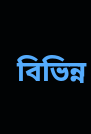বিভিন্ন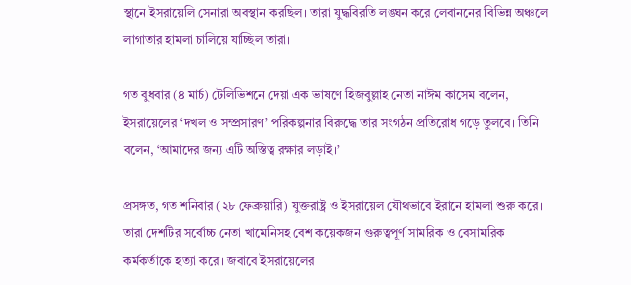স্থানে ইসরায়েলি সেনারা অবস্থান করছিল। তারা যুদ্ধবিরতি লঙ্ঘন করে লেবাননের বিভিন্ন অঞ্চলে লাগাতার হামলা চালিয়ে যাচ্ছিল তারা।

গত বুধবার (৪ মার্চ) টেলিভিশনে দেয়া এক ভাষণে হিজবুল্লাহ নেতা নাঈম কাসেম বলেন, ইসরায়েলের ‘দখল ও সম্প্রসারণ’ পরিকল্পনার বিরুদ্ধে তার সংগঠন প্রতিরোধ গড়ে তুলবে। তিনি বলেন, ‘আমাদের জন্য এটি অস্তিত্ব রক্ষার লড়াই।’

প্রসঙ্গত, গত শনিবার (২৮ ফেব্রুয়ারি) যুক্তরাষ্ট্র ও ইসরায়েল যৌথভাবে ইরানে হামলা শুরু করে। তারা দেশটির সর্বোচ্চ নেতা খামেনিসহ বেশ কয়েকজন গুরুত্বপূর্ণ সামরিক ও বেসামরিক কর্মকর্তাকে হত্যা করে। জবাবে ইসরায়েলের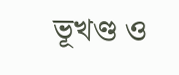ভূখণ্ড ও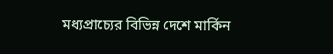মধ্যপ্রাচ্যের বিভিন্ন দেশে মার্কিন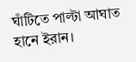ঘাঁটিতে পাল্টা আঘাত হানে ইরান।